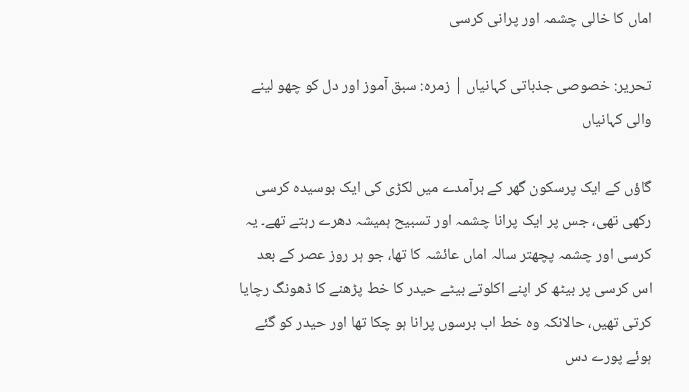اماں کا خالی چشمہ اور پرانی کرسی

تحریر: خصوصی جذباتی کہانیاں | زمرہ: سبق آموز اور دل کو چھو لینے والی کہانیاں

گاؤں کے ایک پرسکون گھر کے برآمدے میں لکڑی کی ایک بوسیدہ کرسی رکھی تھی، جس پر ایک پرانا چشمہ اور تسبیح ہمیشہ دھرے رہتے تھے۔ یہ کرسی اور چشمہ پچھتر سالہ اماں عائشہ کا تھا، جو ہر روز عصر کے بعد اس کرسی پر بیٹھ کر اپنے اکلوتے بیٹے حیدر کا خط پڑھنے کا ڈھونگ رچایا کرتی تھیں، حالانکہ وہ خط اب برسوں پرانا ہو چکا تھا اور حیدر کو گئے ہوئے پورے دس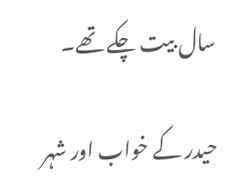سال بیت چکے تھے۔

حیدر کے خواب اور شہر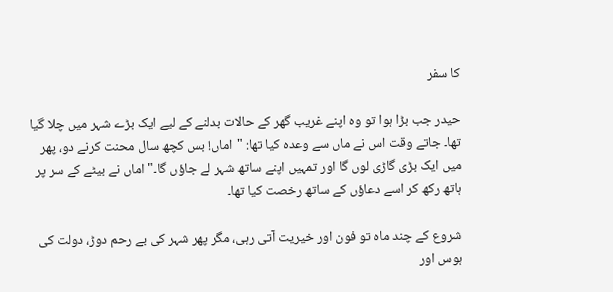کا سفر

حیدر جب بڑا ہوا تو وہ اپنے غریب گھر کے حالات بدلنے کے لیے ایک بڑے شہر میں چلا گیا تھا۔ جاتے وقت اس نے ماں سے وعدہ کیا تھا: "اماں! بس کچھ سال محنت کرنے دو، پھر میں ایک بڑی گاڑی لوں گا اور تمہیں اپنے ساتھ شہر لے جاؤں گا۔" اماں نے بیٹے کے سر پر ہاتھ رکھ کر اسے دعاؤں کے ساتھ رخصت کیا تھا۔

شروع کے چند ماہ تو فون اور خیریت آتی رہی، مگر پھر شہر کی بے رحم دوڑ، دولت کی ہوس اور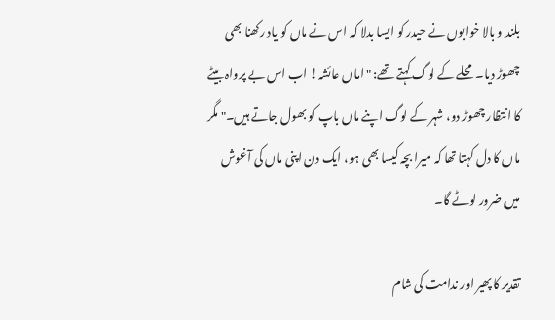بلند و بالا خوابوں نے حیدر کو ایسا بدلا کہ اس نے ماں کو یاد رکھنا بھی چھوڑ دیا۔ محلے کے لوگ کہتے تھے: "اماں عائشہ! اب اس بے پرواہ بیٹے کا انتظار چھوڑ دو، شہر کے لوگ اپنے ماں باپ کو بھول جاتے ہیں۔" مگر ماں کا دل کہتا تھا کہ میرا بچہ کیسا بھی ہو، ایک دن اپنی ماں کی آغوش میں ضرور لوٹے گا۔

تقدیر کا پھیر اور ندامت کی شام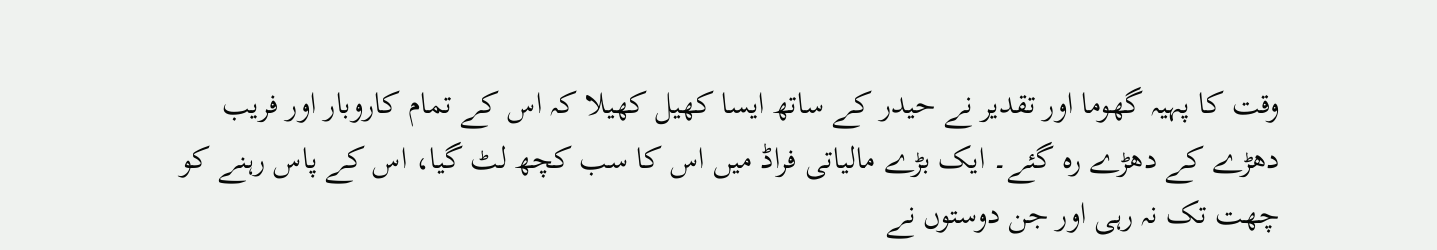وقت کا پہیہ گھوما اور تقدیر نے حیدر کے ساتھ ایسا کھیل کھیلا کہ اس کے تمام کاروبار اور فریب دھڑے کے دھڑے رہ گئے۔ ایک بڑے مالیاتی فراڈ میں اس کا سب کچھ لٹ گیا، اس کے پاس رہنے کو چھت تک نہ رہی اور جن دوستوں نے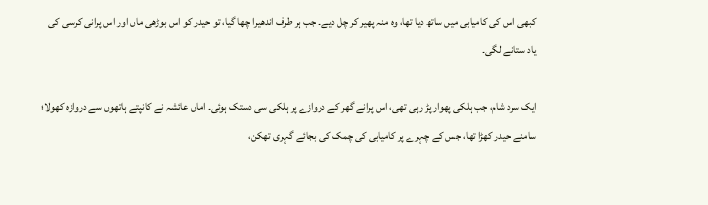کبھی اس کی کامیابی میں ساتھ دیا تھا، وہ منہ پھیر کر چل دیے۔ جب ہر طرف اندھیرا چھا گیا، تو حیدر کو اس بوڑھی ماں اور اس پرانی کرسی کی یاد ستانے لگی۔

ایک سرد شام، جب ہلکی پھوار پڑ رہی تھی، اس پرانے گھر کے دروازے پر ہلکی سی دستک ہوئی۔ اماں عائشہ نے کانپتے ہاتھوں سے دروازہ کھولا؛ سامنے حیدر کھڑا تھا، جس کے چہرے پر کامیابی کی چمک کی بجائے گہری تھکن،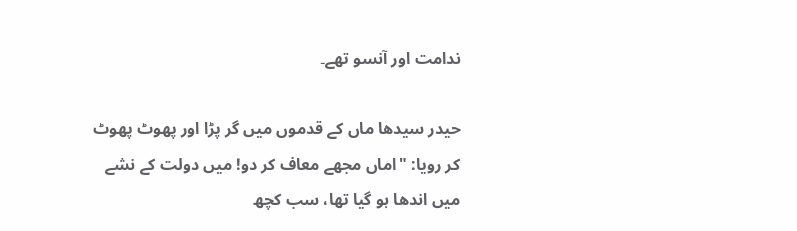ندامت اور آنسو تھے۔

حیدر سیدھا ماں کے قدموں میں گر پڑا اور پھوٹ پھوٹ کر رویا: "اماں مجھے معاف کر دو! میں دولت کے نشے میں اندھا ہو گیا تھا، سب کچھ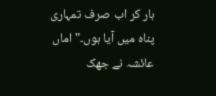ہار کر اب صرف تمہاری پناہ میں آیا ہوں۔" اماں عائشہ نے جھک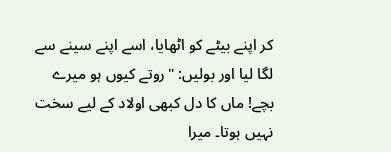کر اپنے بیٹے کو اٹھایا، اسے اپنے سینے سے لگا لیا اور بولیں: "روتے کیوں ہو میرے بچے! ماں کا دل کبھی اولاد کے لیے سخت نہیں ہوتا۔ میرا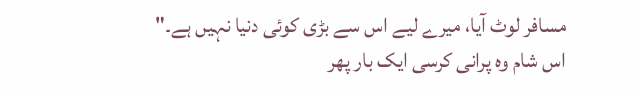مسافر لوٹ آیا، میرے لیے اس سے بڑی کوئی دنیا نہیں ہے۔" اس شام وہ پرانی کرسی ایک بار پھر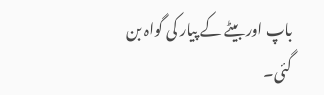باپ اور بیٹے کے پیار کی گواہ بن گئی۔